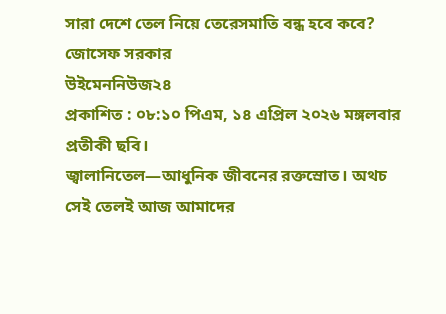সারা দেশে তেল নিয়ে তেরেসমাতি বন্ধ হবে কবে?
জোসেফ সরকার
উইমেননিউজ২৪
প্রকাশিত : ০৮:১০ পিএম, ১৪ এপ্রিল ২০২৬ মঙ্গলবার
প্রতীকী ছবি।
জ্বালানিতেল—আধুনিক জীবনের রক্তস্রোত। অথচ সেই তেলই আজ আমাদের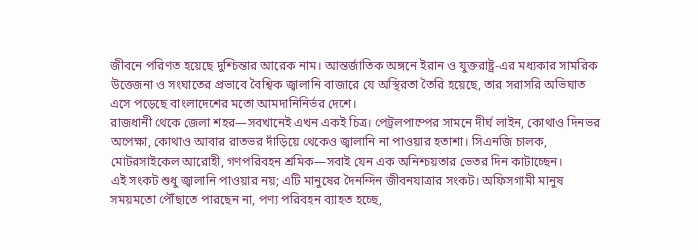জীবনে পরিণত হয়েছে দুশ্চিন্তার আরেক নাম। আন্তর্জাতিক অঙ্গনে ইরান ও যুক্তরাষ্ট্র-এর মধ্যকার সামরিক উত্তেজনা ও সংঘাতের প্রভাবে বৈশ্বিক জ্বালানি বাজারে যে অস্থিরতা তৈরি হয়েছে, তার সরাসরি অভিঘাত এসে পড়েছে বাংলাদেশের মতো আমদানিনির্ভর দেশে।
রাজধানী থেকে জেলা শহর—সবখানেই এখন একই চিত্র। পেট্রলপাম্পের সামনে দীর্ঘ লাইন, কোথাও দিনভর অপেক্ষা, কোথাও আবার রাতভর দাঁড়িয়ে থেকেও জ্বালানি না পাওয়ার হতাশা। সিএনজি চালক, মোটরসাইকেল আরোহী, গণপরিবহন শ্রমিক—সবাই যেন এক অনিশ্চয়তার ভেতর দিন কাটাচ্ছেন।
এই সংকট শুধু জ্বালানি পাওয়ার নয়; এটি মানুষের দৈনন্দিন জীবনযাত্রার সংকট। অফিসগামী মানুষ সময়মতো পৌঁছাতে পারছেন না, পণ্য পরিবহন ব্যাহত হচ্ছে,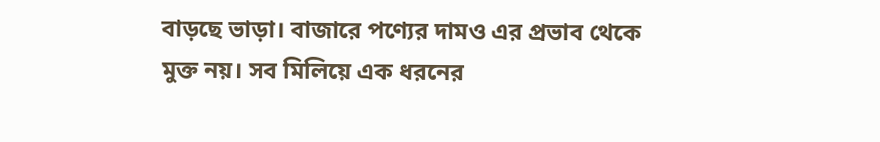বাড়ছে ভাড়া। বাজারে পণ্যের দামও এর প্রভাব থেকে মুক্ত নয়। সব মিলিয়ে এক ধরনের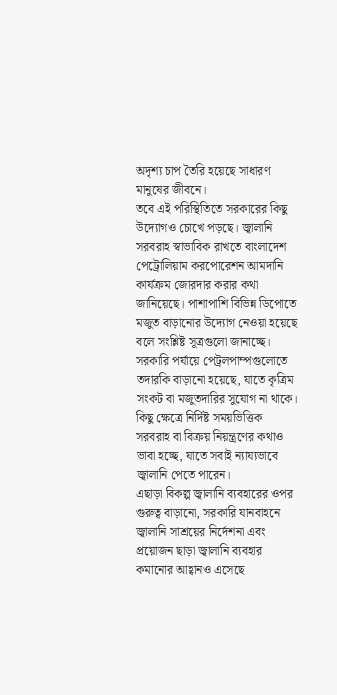অদৃশ্য চাপ তৈরি হয়েছে সাধারণ মানুষের জীবনে।
তবে এই পরিস্থিতিতে সরকারের কিছু উদ্যোগও চোখে পড়ছে। জ্বালানি সরবরাহ স্বাভাবিক রাখতে বাংলাদেশ পেট্রোলিয়াম করপোরেশন আমদানি কার্যক্রম জোরদার করার কথা জানিয়েছে। পাশাপাশি বিভিন্ন ডিপোতে মজুত বাড়ানোর উদ্যোগ নেওয়া হয়েছে বলে সংশ্লিষ্ট সূত্রগুলো জানাচ্ছে।
সরকারি পর্যায়ে পেট্রলপাম্পগুলোতে তদারকি বাড়ানো হয়েছে, যাতে কৃত্রিম সংকট বা মজুতদারির সুযোগ না থাকে। কিছু ক্ষেত্রে নির্দিষ্ট সময়ভিত্তিক সরবরাহ বা বিক্রয় নিয়ন্ত্রণের কথাও ভাবা হচ্ছে, যাতে সবাই ন্যায্যভাবে জ্বালানি পেতে পারেন।
এছাড়া বিকল্প জ্বালানি ব্যবহারের ওপর গুরুত্ব বাড়ানো, সরকারি যানবাহনে জ্বালানি সাশ্রয়ের নির্দেশনা এবং প্রয়োজন ছাড়া জ্বালানি ব্যবহার কমানোর আহ্বানও এসেছে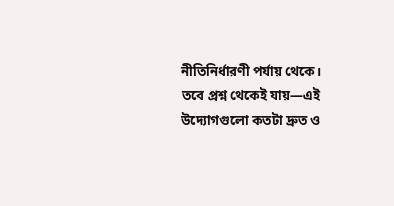নীতিনির্ধারণী পর্যায় থেকে।
তবে প্রশ্ন থেকেই যায়—এই উদ্যোগগুলো কতটা দ্রুত ও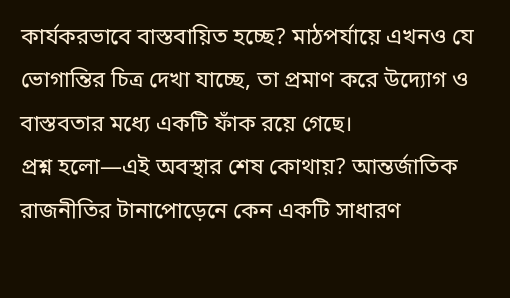কার্যকরভাবে বাস্তবায়িত হচ্ছে? মাঠপর্যায়ে এখনও যে ভোগান্তির চিত্র দেখা যাচ্ছে, তা প্রমাণ করে উদ্যোগ ও বাস্তবতার মধ্যে একটি ফাঁক রয়ে গেছে।
প্রশ্ন হলো—এই অবস্থার শেষ কোথায়? আন্তর্জাতিক রাজনীতির টানাপোড়েনে কেন একটি সাধারণ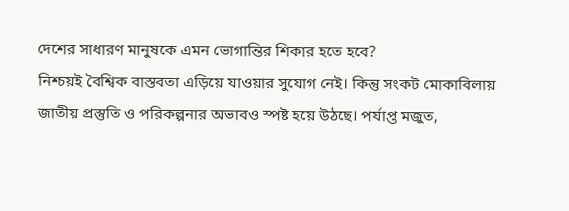দেশের সাধারণ মানুষকে এমন ভোগান্তির শিকার হতে হবে?
নিশ্চয়ই বৈশ্বিক বাস্তবতা এড়িয়ে যাওয়ার সুযোগ নেই। কিন্তু সংকট মোকাবিলায় জাতীয় প্রস্তুতি ও পরিকল্পনার অভাবও স্পষ্ট হয়ে উঠছে। পর্যাপ্ত মজুত,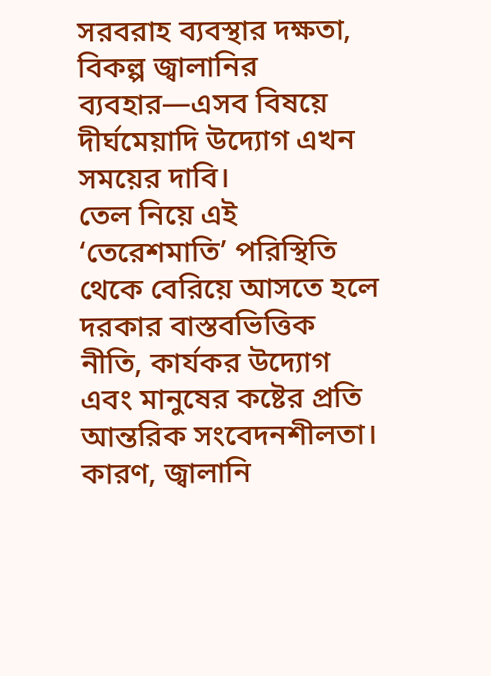সরবরাহ ব্যবস্থার দক্ষতা, বিকল্প জ্বালানির ব্যবহার—এসব বিষয়ে দীর্ঘমেয়াদি উদ্যোগ এখন সময়ের দাবি।
তেল নিয়ে এই ‘তেরেশমাতি’ পরিস্থিতি থেকে বেরিয়ে আসতে হলে দরকার বাস্তবভিত্তিক নীতি, কার্যকর উদ্যোগ এবং মানুষের কষ্টের প্রতি আন্তরিক সংবেদনশীলতা।
কারণ, জ্বালানি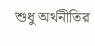শুধু অর্থনীতির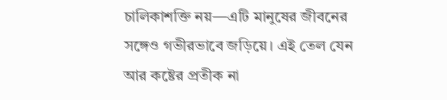চালিকাশক্তি নয়—এটি মানুষের জীবনের সঙ্গেও গভীরভাবে জড়িয়ে। এই তেল যেন আর কষ্টের প্রতীক না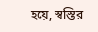হয়ে, স্বস্তির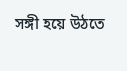সঙ্গী হয়ে উঠতে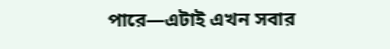পারে—এটাই এখন সবার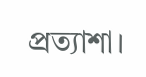প্রত্যাশা।